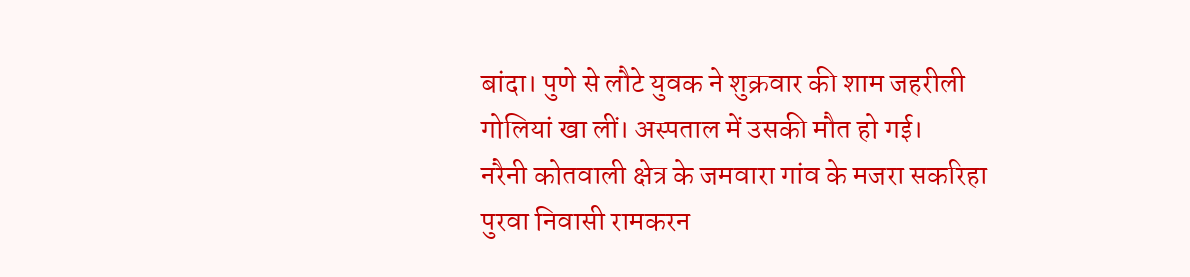बांदा। पुणे से लौटे युवक ने शुक्रवार की शाम जहरीली गोलियां खा लीं। अस्पताल में उसकी मौत हो गई।
नरैनी कोतवाली क्षेत्र के जमवारा गांव के मजरा सकरिहा पुरवा निवासी रामकरन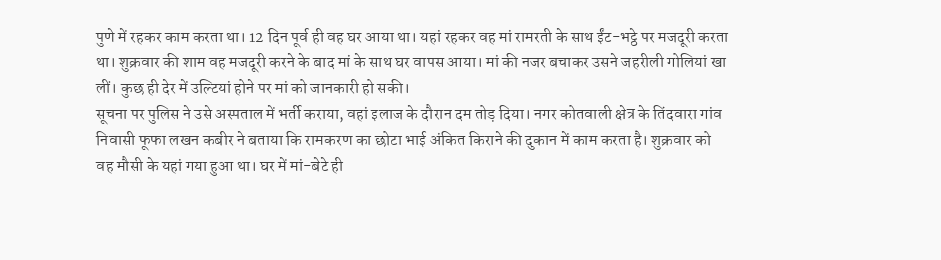पुणे में रहकर काम करता था। 12 दिन पूर्व ही वह घर आया था। यहां रहकर वह मां रामरती के साथ ईंट-भट्ठे पर मजदूरी करता था। शुक्रवार की शाम वह मजदूरी करने के बाद मां के साथ घर वापस आया। मां की नजर बचाकर उसने जहरीली गोलियां खा लीं। कुछ ही देर में उल्टियां होने पर मां को जानकारी हो सकी।
सूचना पर पुलिस ने उसे अस्पताल में भर्ती कराया, वहां इलाज के दौरान दम तोड़ दिया। नगर कोतवाली क्षेत्र के तिंदवारा गांव निवासी फूफा लखन कबीर ने बताया कि रामकरण का छोटा भाई अंकित किराने की दुकान में काम करता है। शुक्रवार को वह मौसी के यहां गया हुआ था। घर में मां-बेटे ही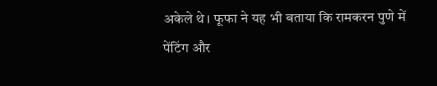अकेले थे। फूफा ने यह भी बताया कि रामकरन पुणे में पेंटिंग और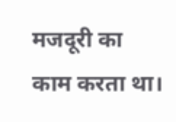मजदूरी का काम करता था।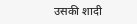उसकी शादी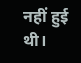नहीं हुई थी।